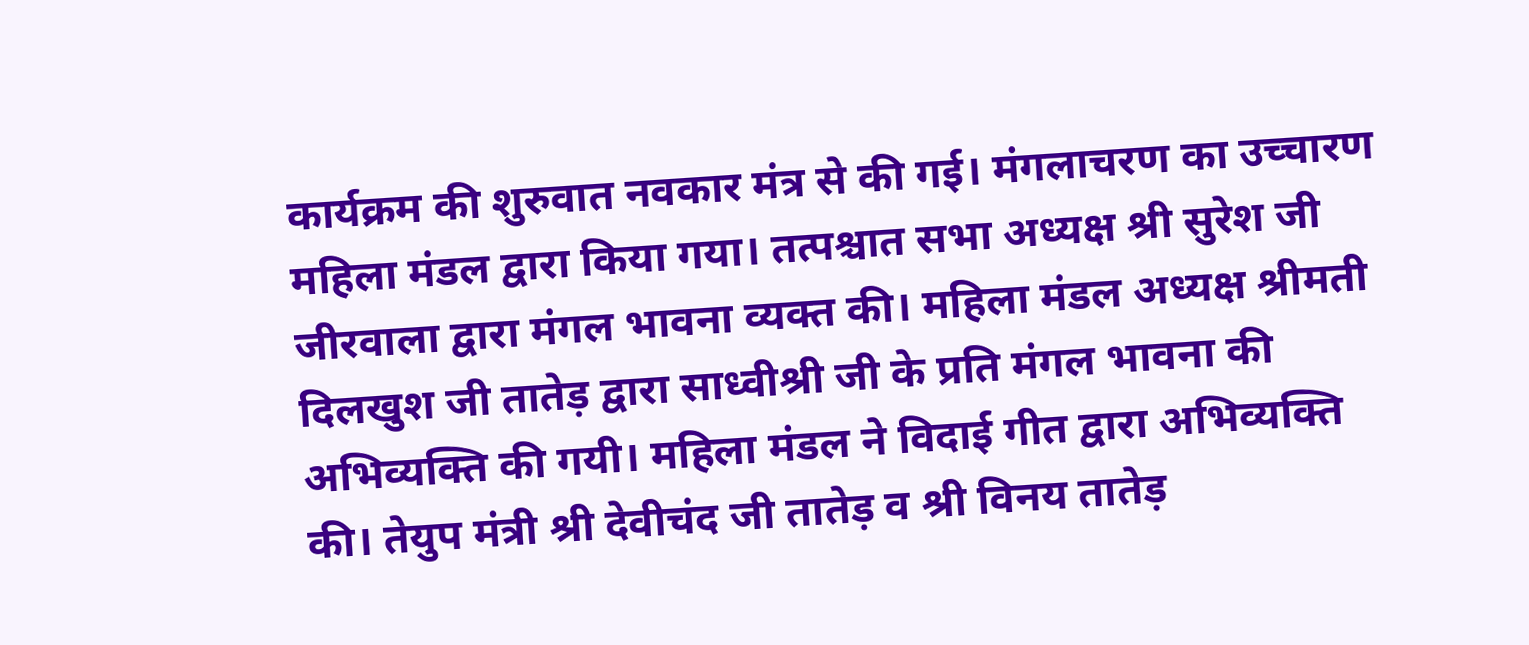कार्यक्रम की शुरुवात नवकार मंत्र से की गई। मंगलाचरण का उच्चारण महिला मंडल द्वारा किया गया। तत्पश्चात सभा अध्यक्ष श्री सुरेश जी जीरवाला द्वारा मंगल भावना व्यक्त की। महिला मंडल अध्यक्ष श्रीमती दिलखुश जी तातेड़ द्वारा साध्वीश्री जी के प्रति मंगल भावना की अभिव्यक्ति की गयी। महिला मंडल ने विदाई गीत द्वारा अभिव्यक्ति की। तेयुप मंत्री श्री देवीचंद जी तातेड़ व श्री विनय तातेड़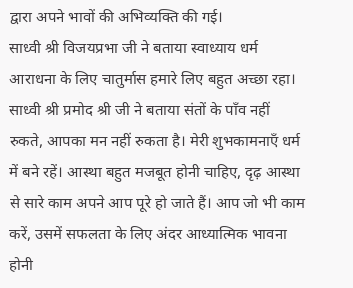द्वारा अपने भावों की अभिव्यक्ति की गई।
साध्वी श्री विजयप्रभा जी ने बताया स्वाध्याय धर्म आराधना के लिए चातुर्मास हमारे लिए बहुत अच्छा रहा।
साध्वी श्री प्रमोद श्री जी ने बताया संतों के पाँव नहीं रुकते, आपका मन नहीं रुकता है। मेरी शुभकामनाएँ धर्म में बने रहें। आस्था बहुत मजबूत होनी चाहिए, दृढ़ आस्था से सारे काम अपने आप पूरे हो जाते हैं। आप जो भी काम करें, उसमें सफलता के लिए अंदर आध्यात्मिक भावना होनी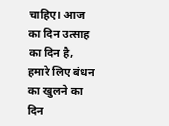चाहिए। आज का दिन उत्साह का दिन है, हमारे लिए बंधन का खुलने का दिन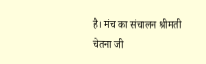है। मंच का संचालन श्रीमती चेतना जी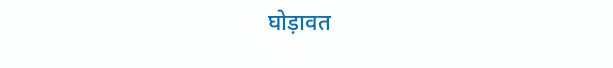घोड़ावत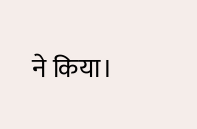ने किया।